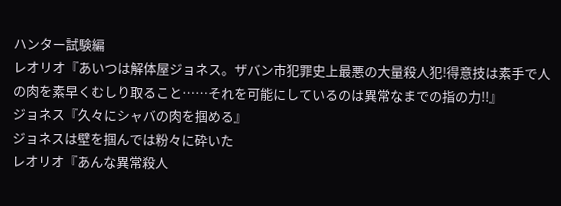ハンター試験編
レオリオ『あいつは解体屋ジョネス。ザバン市犯罪史上最悪の大量殺人犯!得意技は素手で人の肉を素早くむしり取ること……それを可能にしているのは異常なまでの指の力!!』
ジョネス『久々にシャバの肉を掴める』
ジョネスは壁を掴んでは粉々に砕いた
レオリオ『あんな異常殺人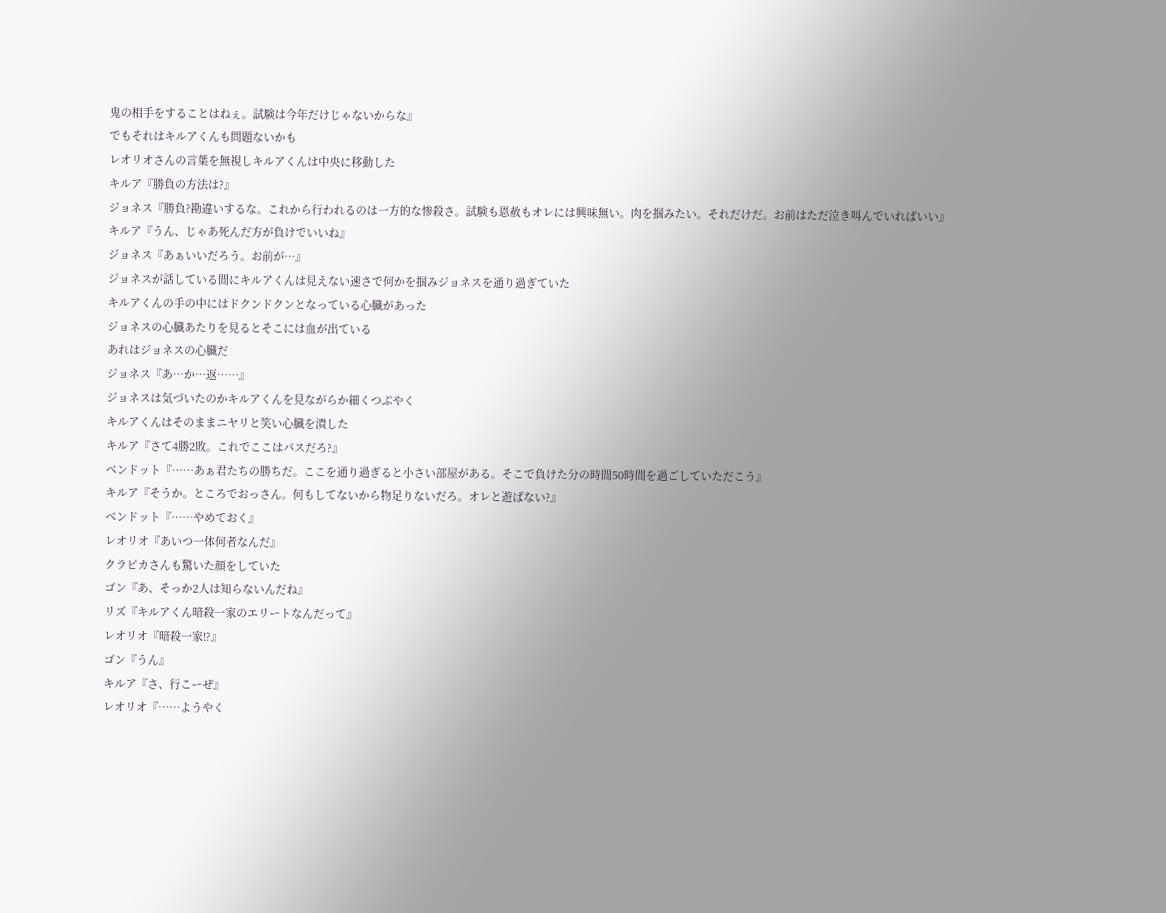鬼の相手をすることはねぇ。試験は今年だけじゃないからな』
でもそれはキルアくんも問題ないかも
レオリオさんの言葉を無視しキルアくんは中央に移動した
キルア『勝負の方法は?』
ジョネス『勝負?勘違いするな。これから行われるのは一方的な惨殺さ。試験も恩赦もオレには興味無い。肉を掴みたい。それだけだ。お前はただ泣き叫んでいればいい』
キルア『うん、じゃあ死んだ方が負けでいいね』
ジョネス『あぁいいだろう。お前が…』
ジョネスが話している間にキルアくんは見えない速さで何かを掴みジョネスを通り過ぎていた
キルアくんの手の中にはドクンドクンとなっている心臓があった
ジョネスの心臓あたりを見るとそこには血が出ている
あれはジョネスの心臓だ
ジョネス『あ…か…返……』
ジョネスは気づいたのかキルアくんを見ながらか細くつぶやく
キルアくんはそのままニヤリと笑い心臓を潰した
キルア『さて4勝2敗。これでここはパスだろ?』
ベンドット『……あぁ君たちの勝ちだ。ここを通り過ぎると小さい部屋がある。そこで負けた分の時間50時間を過ごしていただこう』
キルア『そうか。ところでおっさん。何もしてないから物足りないだろ。オレと遊ばない?』
ベンドット『……やめておく』
レオリオ『あいつ一体何者なんだ』
クラピカさんも驚いた顔をしていた
ゴン『あ、そっか2人は知らないんだね』
リズ『キルアくん暗殺一家のエリートなんだって』
レオリオ『暗殺一家!?』
ゴン『うん』
キルア『さ、行こーぜ』
レオリオ『……ようやく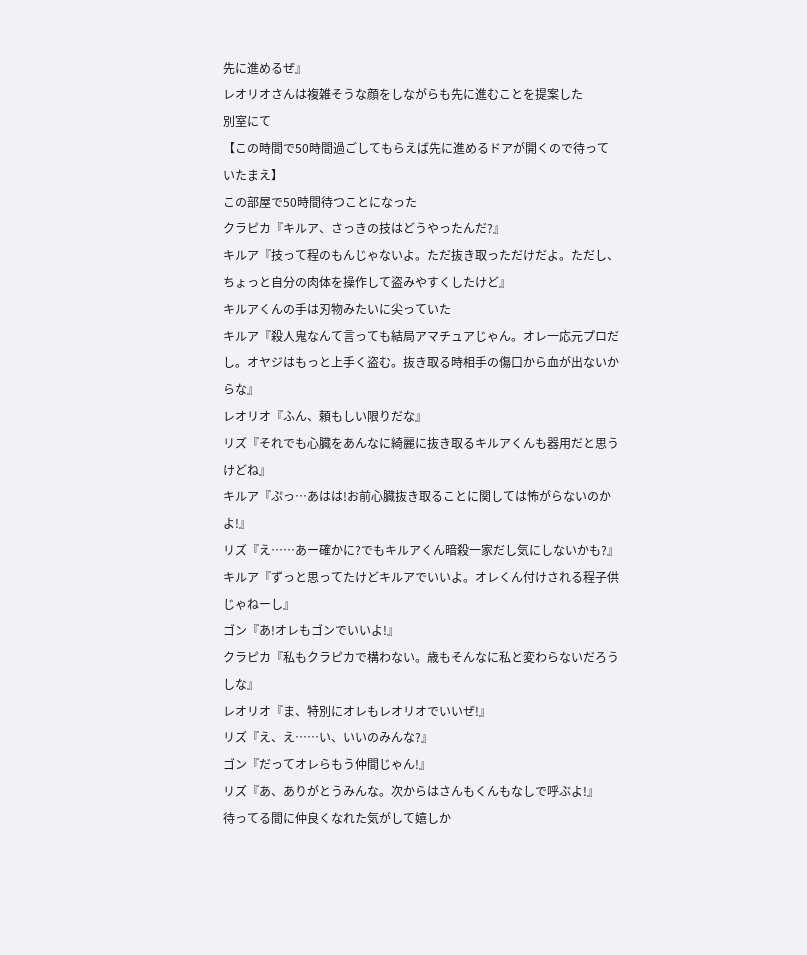先に進めるぜ』
レオリオさんは複雑そうな顔をしながらも先に進むことを提案した
別室にて
【この時間で50時間過ごしてもらえば先に進めるドアが開くので待っていたまえ】
この部屋で50時間待つことになった
クラピカ『キルア、さっきの技はどうやったんだ?』
キルア『技って程のもんじゃないよ。ただ抜き取っただけだよ。ただし、ちょっと自分の肉体を操作して盗みやすくしたけど』
キルアくんの手は刃物みたいに尖っていた
キルア『殺人鬼なんて言っても結局アマチュアじゃん。オレ一応元プロだし。オヤジはもっと上手く盗む。抜き取る時相手の傷口から血が出ないからな』
レオリオ『ふん、頼もしい限りだな』
リズ『それでも心臓をあんなに綺麗に抜き取るキルアくんも器用だと思うけどね』
キルア『ぷっ…あはは!お前心臓抜き取ることに関しては怖がらないのかよ!』
リズ『え……あー確かに?でもキルアくん暗殺一家だし気にしないかも?』
キルア『ずっと思ってたけどキルアでいいよ。オレくん付けされる程子供じゃねーし』
ゴン『あ!オレもゴンでいいよ!』
クラピカ『私もクラピカで構わない。歳もそんなに私と変わらないだろうしな』
レオリオ『ま、特別にオレもレオリオでいいぜ!』
リズ『え、え……い、いいのみんな?』
ゴン『だってオレらもう仲間じゃん!』
リズ『あ、ありがとうみんな。次からはさんもくんもなしで呼ぶよ!』
待ってる間に仲良くなれた気がして嬉しか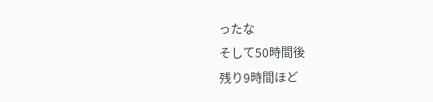ったな
そして50時間後
残り9時間ほど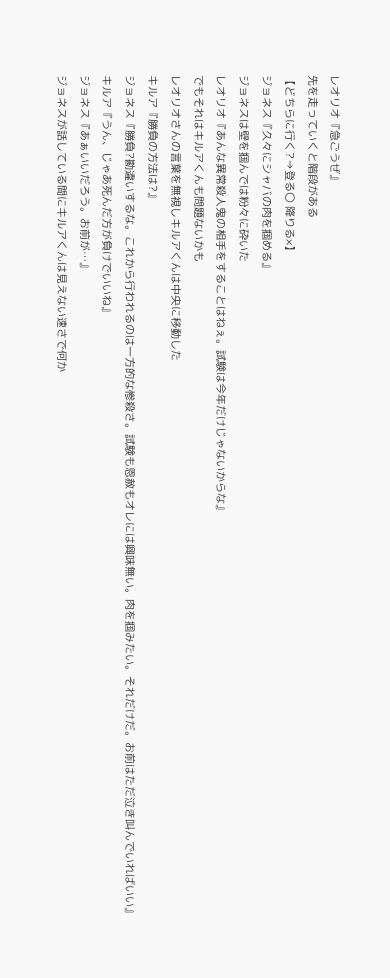レオリオ『急ごうぜ』
先を走っていくと階段がある
【どちらに行く?→登る〇 降りる×】
ジョネス『久々にシャバの肉を掴める』
ジョネスは壁を掴んでは粉々に砕いた
レオリオ『あんな異常殺人鬼の相手をすることはねぇ。試験は今年だけじゃないからな』
でもそれはキルアくんも問題ないかも
レオリオさんの言葉を無視しキルアくんは中央に移動した
キルア『勝負の方法は?』
ジョネス『勝負?勘違いするな。これから行われるのは一方的な惨殺さ。試験も恩赦もオレには興味無い。肉を掴みたい。それだけだ。お前はただ泣き叫んでいればいい』
キルア『うん、じゃあ死んだ方が負けでいいね』
ジョネス『あぁいいだろう。お前が…』
ジョネスが話している間にキルアくんは見えない速さで何か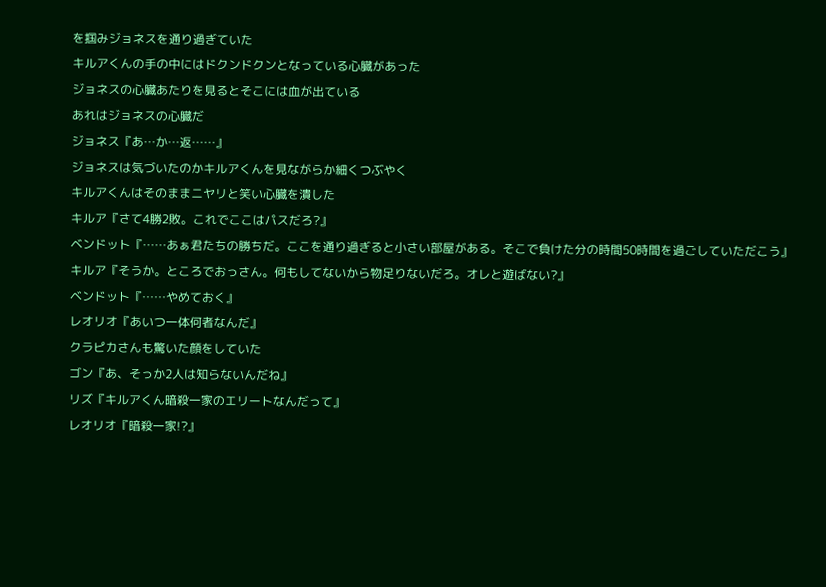を掴みジョネスを通り過ぎていた
キルアくんの手の中にはドクンドクンとなっている心臓があった
ジョネスの心臓あたりを見るとそこには血が出ている
あれはジョネスの心臓だ
ジョネス『あ…か…返……』
ジョネスは気づいたのかキルアくんを見ながらか細くつぶやく
キルアくんはそのままニヤリと笑い心臓を潰した
キルア『さて4勝2敗。これでここはパスだろ?』
ベンドット『……あぁ君たちの勝ちだ。ここを通り過ぎると小さい部屋がある。そこで負けた分の時間50時間を過ごしていただこう』
キルア『そうか。ところでおっさん。何もしてないから物足りないだろ。オレと遊ばない?』
ベンドット『……やめておく』
レオリオ『あいつ一体何者なんだ』
クラピカさんも驚いた顔をしていた
ゴン『あ、そっか2人は知らないんだね』
リズ『キルアくん暗殺一家のエリートなんだって』
レオリオ『暗殺一家!?』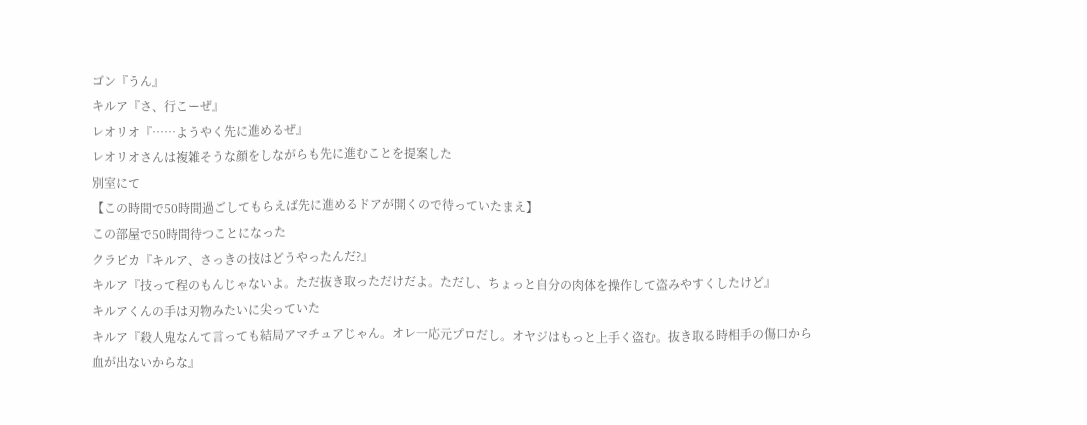ゴン『うん』
キルア『さ、行こーぜ』
レオリオ『……ようやく先に進めるぜ』
レオリオさんは複雑そうな顔をしながらも先に進むことを提案した
別室にて
【この時間で50時間過ごしてもらえば先に進めるドアが開くので待っていたまえ】
この部屋で50時間待つことになった
クラピカ『キルア、さっきの技はどうやったんだ?』
キルア『技って程のもんじゃないよ。ただ抜き取っただけだよ。ただし、ちょっと自分の肉体を操作して盗みやすくしたけど』
キルアくんの手は刃物みたいに尖っていた
キルア『殺人鬼なんて言っても結局アマチュアじゃん。オレ一応元プロだし。オヤジはもっと上手く盗む。抜き取る時相手の傷口から血が出ないからな』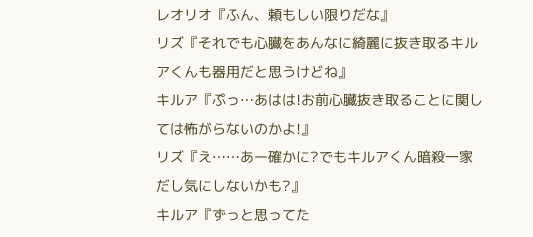レオリオ『ふん、頼もしい限りだな』
リズ『それでも心臓をあんなに綺麗に抜き取るキルアくんも器用だと思うけどね』
キルア『ぷっ…あはは!お前心臓抜き取ることに関しては怖がらないのかよ!』
リズ『え……あー確かに?でもキルアくん暗殺一家だし気にしないかも?』
キルア『ずっと思ってた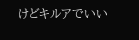けどキルアでいい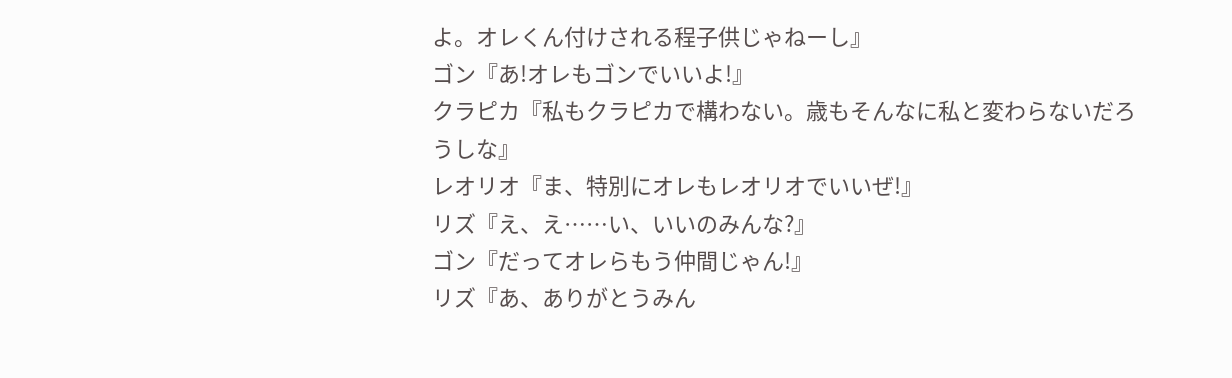よ。オレくん付けされる程子供じゃねーし』
ゴン『あ!オレもゴンでいいよ!』
クラピカ『私もクラピカで構わない。歳もそんなに私と変わらないだろうしな』
レオリオ『ま、特別にオレもレオリオでいいぜ!』
リズ『え、え……い、いいのみんな?』
ゴン『だってオレらもう仲間じゃん!』
リズ『あ、ありがとうみん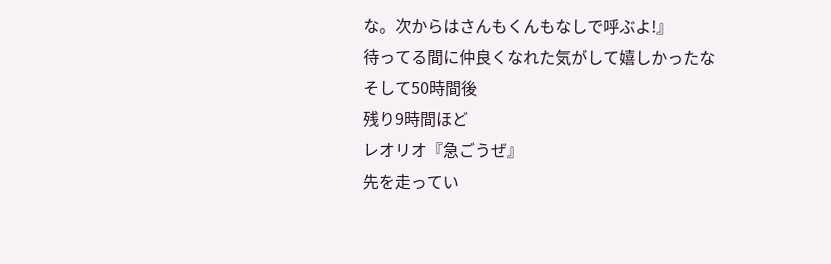な。次からはさんもくんもなしで呼ぶよ!』
待ってる間に仲良くなれた気がして嬉しかったな
そして50時間後
残り9時間ほど
レオリオ『急ごうぜ』
先を走ってい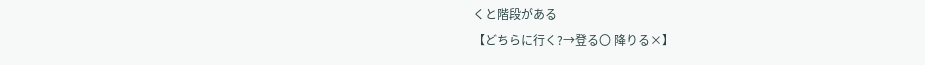くと階段がある
【どちらに行く?→登る〇 降りる×】